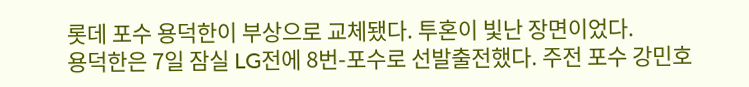롯데 포수 용덕한이 부상으로 교체됐다. 투혼이 빛난 장면이었다.
용덕한은 7일 잠실 LG전에 8번-포수로 선발출전했다. 주전 포수 강민호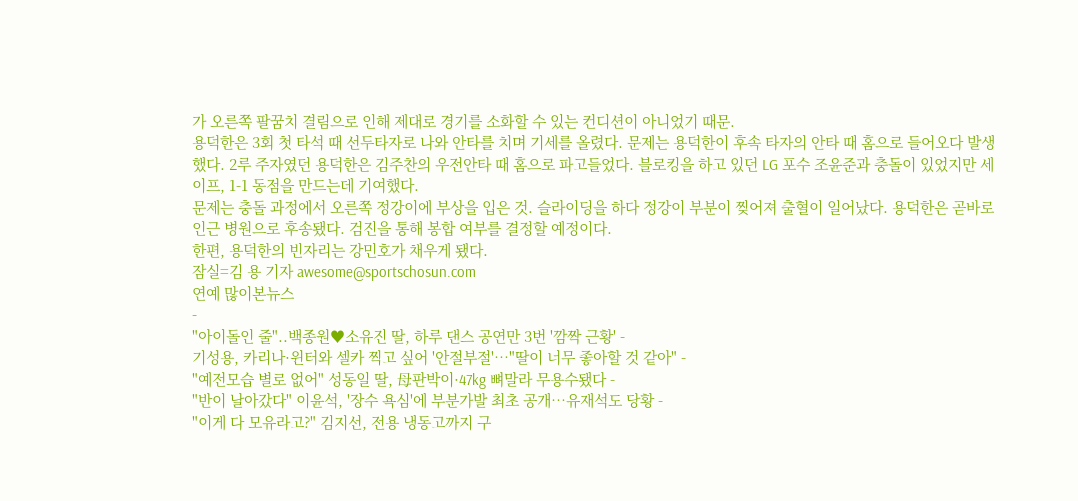가 오른쪽 팔꿈치 결림으로 인해 제대로 경기를 소화할 수 있는 컨디션이 아니었기 때문.
용덕한은 3회 첫 타석 때 선두타자로 나와 안타를 치며 기세를 올렸다. 문제는 용덕한이 후속 타자의 안타 때 홈으로 들어오다 발생했다. 2루 주자였던 용덕한은 김주찬의 우전안타 때 홈으로 파고들었다. 블로킹을 하고 있던 LG 포수 조윤준과 충돌이 있었지만 세이프, 1-1 동점을 만드는데 기여했다.
문제는 충돌 과정에서 오른쪽 정강이에 부상을 입은 것. 슬라이딩을 하다 정강이 부분이 찢어져 출혈이 일어났다. 용덕한은 곧바로 인근 병원으로 후송됐다. 검진을 통해 봉합 여부를 결정할 예정이다.
한편, 용덕한의 빈자리는 강민호가 채우게 됐다.
잠실=김 용 기자 awesome@sportschosun.com
연예 많이본뉴스
-
"아이돌인 줄"..백종원♥소유진 딸, 하루 댄스 공연만 3번 '깜짝 근황' -
기성용, 카리나·윈터와 셀카 찍고 싶어 '안절부절'…"딸이 너무 좋아할 것 같아" -
"예전모습 별로 없어" 성동일 딸, 母판박이·47kg 뼈말라 무용수됐다 -
"반이 날아갔다" 이윤석, '장수 욕심'에 부분가발 최초 공개…유재석도 당황 -
"이게 다 모유라고?" 김지선, 전용 냉동고까지 구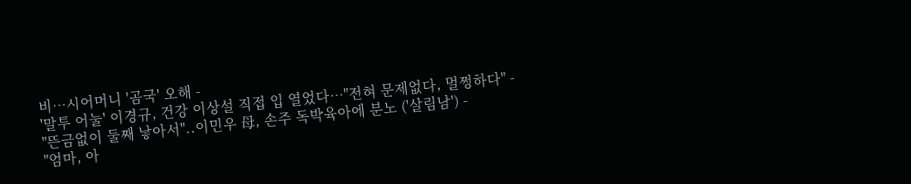비…시어머니 '곰국' 오해 -
'말투 어눌' 이경규, 건강 이상설 직접 입 열었다…"전혀 문제없다, 멀쩡하다" -
"뜬금없이 둘째 낳아서"..이민우 母, 손주 독박육아에 분노 ('살림남') -
"엄마, 아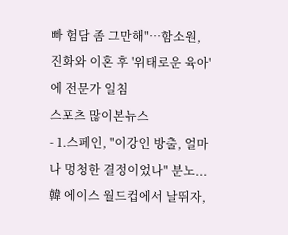빠 험담 좀 그만해"…함소원, 진화와 이혼 후 '위태로운 육아'에 전문가 일침
스포츠 많이본뉴스
- 1.스페인, "이강인 방출, 얼마나 멍청한 결정이었나" 분노...韓 에이스 월드컵에서 날뛰자,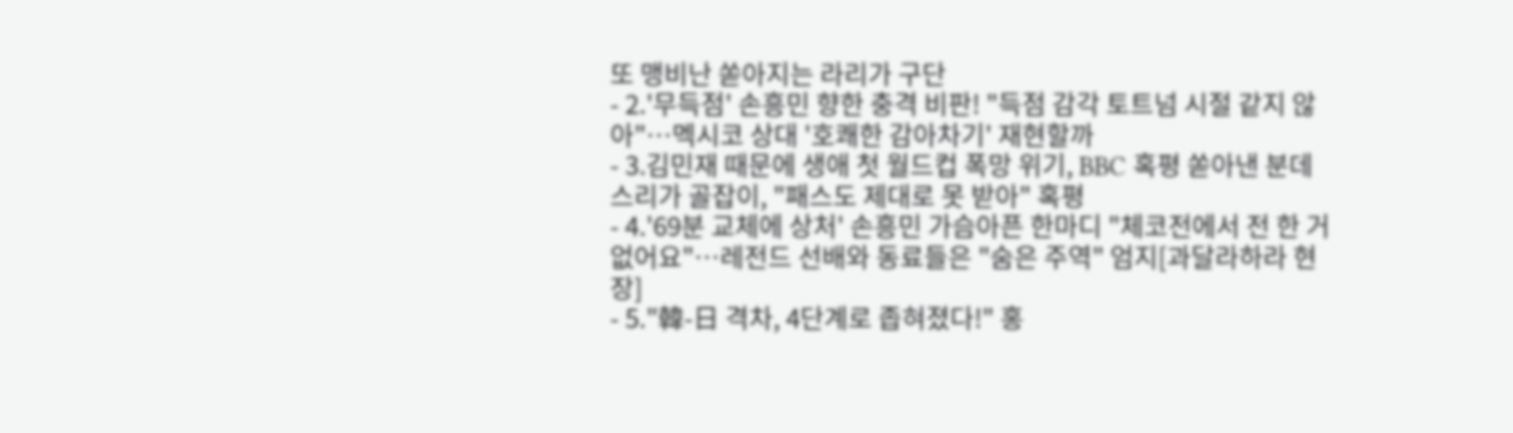또 맹비난 쏟아지는 라리가 구단
- 2.'무득점' 손흥민 향한 충격 비판! "득점 감각 토트넘 시절 같지 않아"…멕시코 상대 '호쾌한 감아차기' 재현할까
- 3.김민재 때문에 생애 첫 월드컵 폭망 위기, BBC 혹평 쏟아낸 분데스리가 골잡이, "패스도 제대로 못 받아" 혹평
- 4.'69분 교체에 상처' 손흥민 가슴아픈 한마디 "체코전에서 전 한 거 없어요"…레전드 선배와 동료들은 "숨은 주역" 엄지[과달라하라 현장]
- 5."韓-日 격차, 4단계로 좁혀졌다!" 홍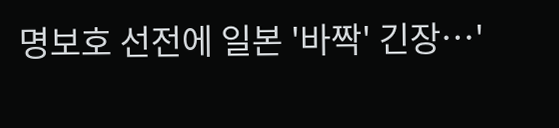명보호 선전에 일본 '바짝' 긴장…'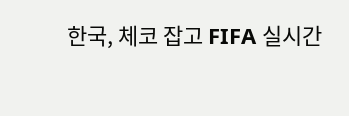한국, 체코 잡고 FIFA 실시간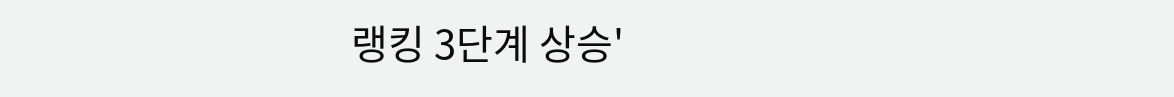랭킹 3단계 상승'